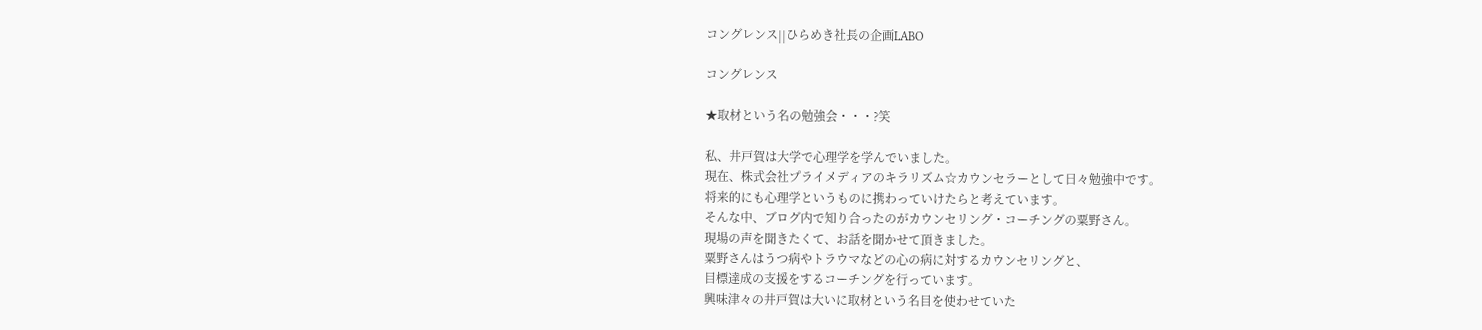コングレンス||ひらめき社長の企画LABO

コングレンス

★取材という名の勉強会・・・?笑

私、井戸賀は大学で心理学を学んでいました。
現在、株式会社プライメディアのキラリズム☆カウンセラーとして日々勉強中です。
将来的にも心理学というものに携わっていけたらと考えています。
そんな中、ブログ内で知り合ったのがカウンセリング・コーチングの粟野さん。
現場の声を聞きたくて、お話を聞かせて頂きました。
粟野さんはうつ病やトラウマなどの心の病に対するカウンセリングと、
目標達成の支援をするコーチングを行っています。
興味津々の井戸賀は大いに取材という名目を使わせていた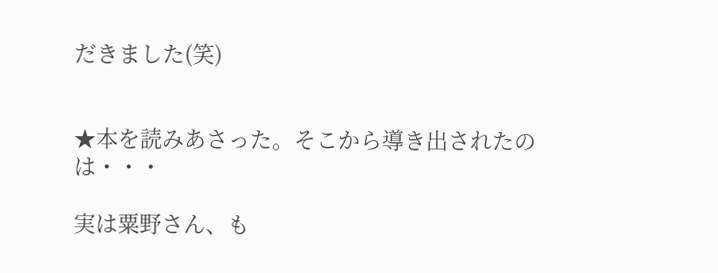だきました(笑)


★本を読みあさった。そこから導き出されたのは・・・

実は粟野さん、も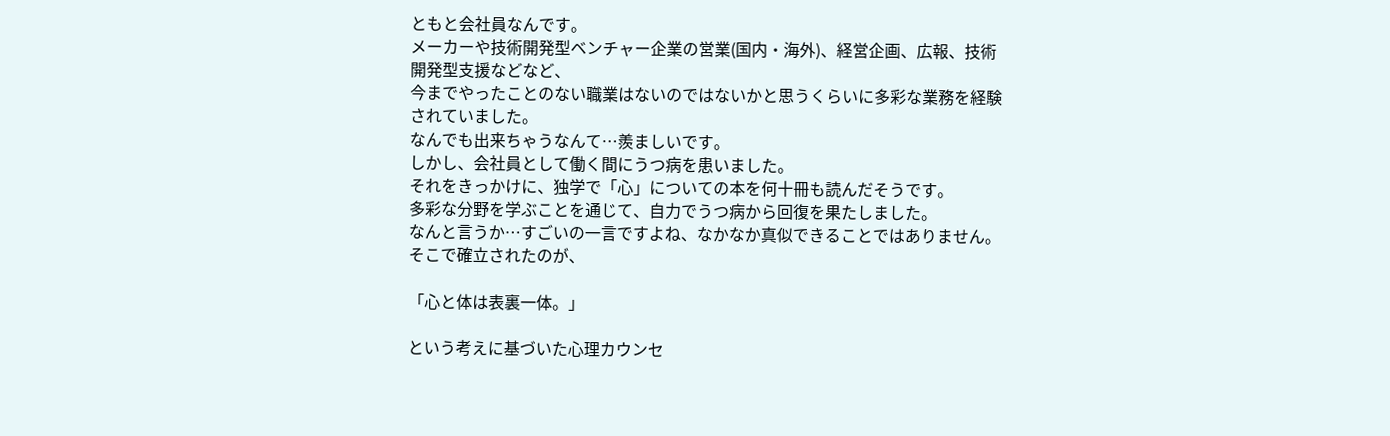ともと会社員なんです。
メーカーや技術開発型ベンチャー企業の営業(国内・海外)、経営企画、広報、技術開発型支援などなど、
今までやったことのない職業はないのではないかと思うくらいに多彩な業務を経験されていました。
なんでも出来ちゃうなんて…羨ましいです。
しかし、会社員として働く間にうつ病を患いました。
それをきっかけに、独学で「心」についての本を何十冊も読んだそうです。
多彩な分野を学ぶことを通じて、自力でうつ病から回復を果たしました。
なんと言うか…すごいの一言ですよね、なかなか真似できることではありません。
そこで確立されたのが、

「心と体は表裏一体。」

という考えに基づいた心理カウンセ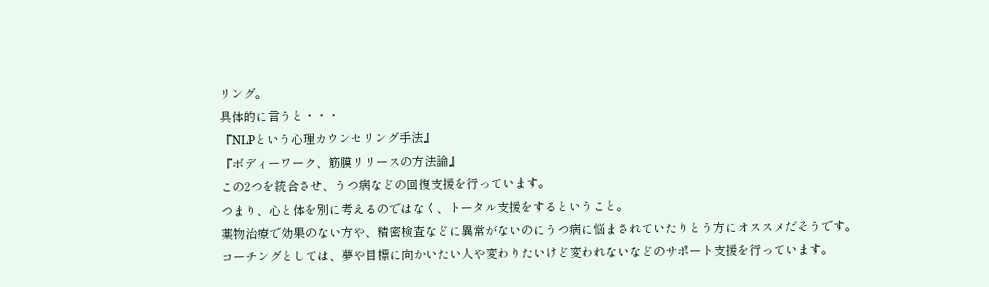リング。
具体的に言うと・・・
『NLPという心理カウンセリング手法』
『ボディーワーク、筋膜リリースの方法論』
この2つを統合させ、うつ病などの回復支援を行っています。
つまり、心と体を別に考えるのではなく、トータル支援をするということ。
薬物治療で効果のない方や、精密検査などに異常がないのにうつ病に悩まされていたりとう方にオススメだそうです。
コーチングとしては、夢や目標に向かいたい人や変わりたいけど変われないなどのサポート支援を行っています。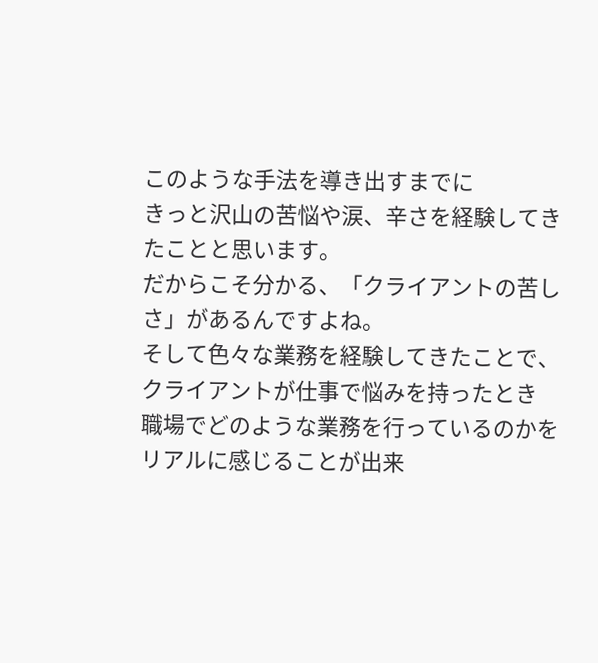このような手法を導き出すまでに
きっと沢山の苦悩や涙、辛さを経験してきたことと思います。
だからこそ分かる、「クライアントの苦しさ」があるんですよね。
そして色々な業務を経験してきたことで、クライアントが仕事で悩みを持ったとき
職場でどのような業務を行っているのかをリアルに感じることが出来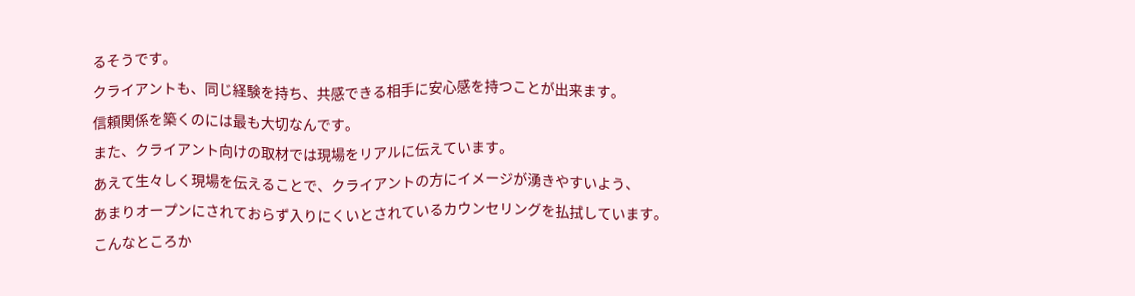るそうです。
クライアントも、同じ経験を持ち、共感できる相手に安心感を持つことが出来ます。
信頼関係を築くのには最も大切なんです。
また、クライアント向けの取材では現場をリアルに伝えています。
あえて生々しく現場を伝えることで、クライアントの方にイメージが湧きやすいよう、
あまりオープンにされておらず入りにくいとされているカウンセリングを払拭しています。
こんなところか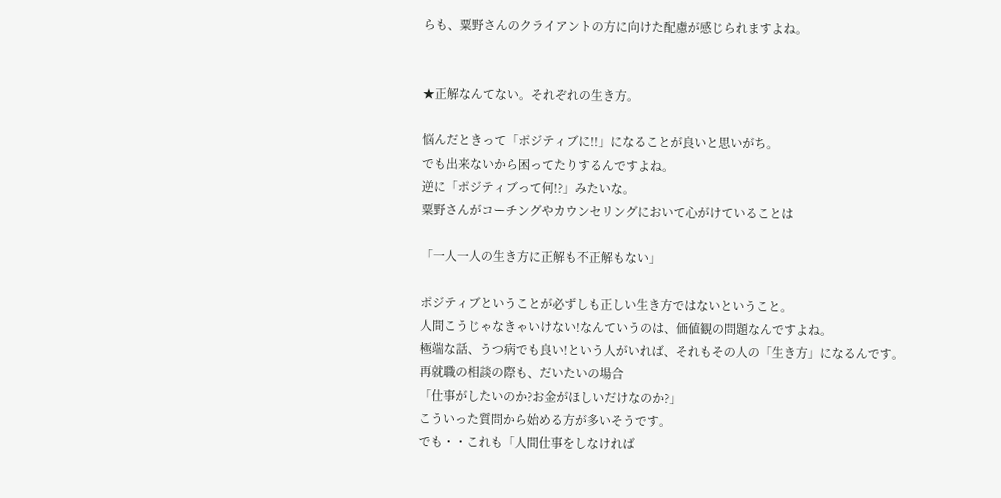らも、粟野さんのクライアントの方に向けた配慮が感じられますよね。


★正解なんてない。それぞれの生き方。

悩んだときって「ポジティブに!!」になることが良いと思いがち。
でも出来ないから困ってたりするんですよね。
逆に「ポジティブって何!?」みたいな。
粟野さんがコーチングやカウンセリングにおいて心がけていることは

「一人一人の生き方に正解も不正解もない」

ポジティブということが必ずしも正しい生き方ではないということ。
人間こうじゃなきゃいけない!なんていうのは、価値観の問題なんですよね。
極端な話、うつ病でも良い!という人がいれば、それもその人の「生き方」になるんです。
再就職の相談の際も、だいたいの場合
「仕事がしたいのか?お金がほしいだけなのか?」
こういった質問から始める方が多いそうです。
でも・・これも「人間仕事をしなければ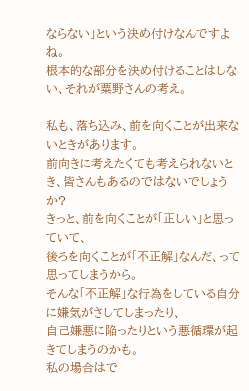ならない」という決め付けなんですよね。
根本的な部分を決め付けることはしない、それが粟野さんの考え。

私も、落ち込み、前を向くことが出来ないときがあります。
前向きに考えたくても考えられないとき、皆さんもあるのではないでしょうか?
きっと、前を向くことが「正しい」と思っていて、
後ろを向くことが「不正解」なんだ、って思ってしまうから。
そんな「不正解」な行為をしている自分に嫌気がさしてしまったり、
自己嫌悪に陥ったりという悪循環が起きてしまうのかも。
私の場合はで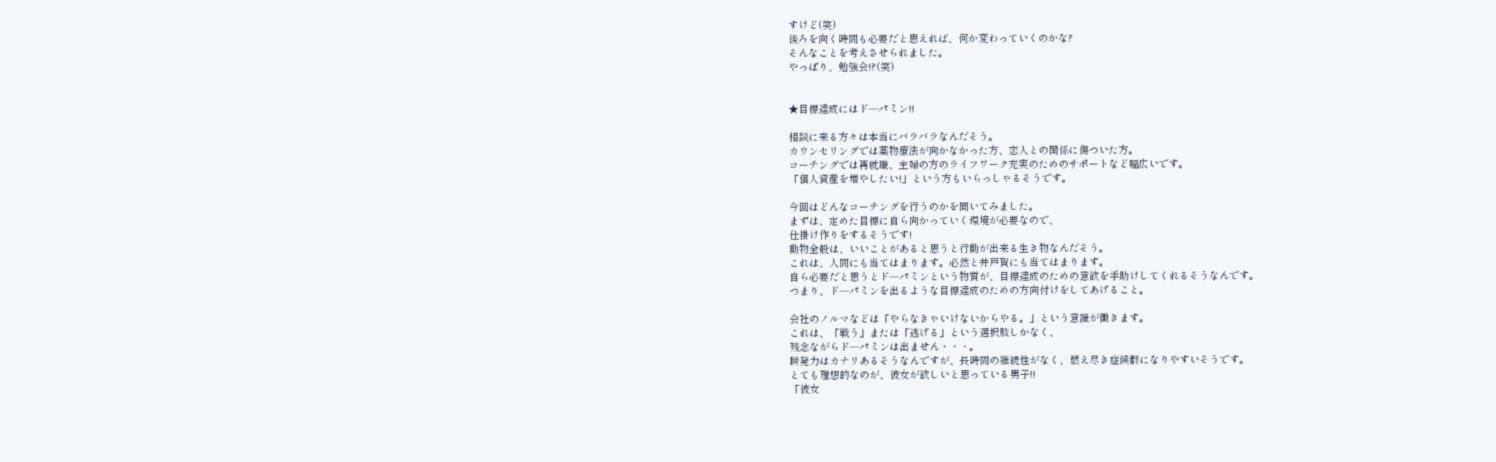すけど(笑)
後ろを向く時間も必要だと思えれば、何か変わっていくのかな?
そんなことを考えさせられました。
やっぱり、勉強会!?(笑)


★目標達成にはド―パミン!!

相談に来る方々は本当にバラバラなんだそう。
カウンセリングでは薬物療法が向かなかった方、恋人との関係に傷ついた方。
コーチングでは再就職、主婦の方のライフワーク充実のためのサポートなど幅広いです。
「個人資産を増やしたい!」という方もいらっしゃるそうです。

今回はどんなコーチングを行うのかを聞いてみました。
まずは、定めた目標に自ら向かっていく環境が必要なので、
仕掛け作りをするそうです!
動物全般は、いいことがあると思うと行動が出来る生き物なんだそう。
これは、人間にも当てはまります。必然と井戸賀にも当てはまります。
自ら必要だと思うとド―パミンという物質が、目標達成のための意欲を手助けしてくれるそうなんです。
つまり、ド―パミンを出るような目標達成のための方向付けをしてあげること。

会社のノルマなどは「やらなきゃいけないからやる。」という意識が働きます。
これは、「戦う」または「逃げる」という選択肢しかなく、
残念ながらド―パミンは出ません・・・。
瞬発力はカナリあるそうなんですが、長時間の継続性がなく、燃え尽き症候群になりやすいそうです。
とても理想的なのが、彼女が欲しいと思っている男子!!
「彼女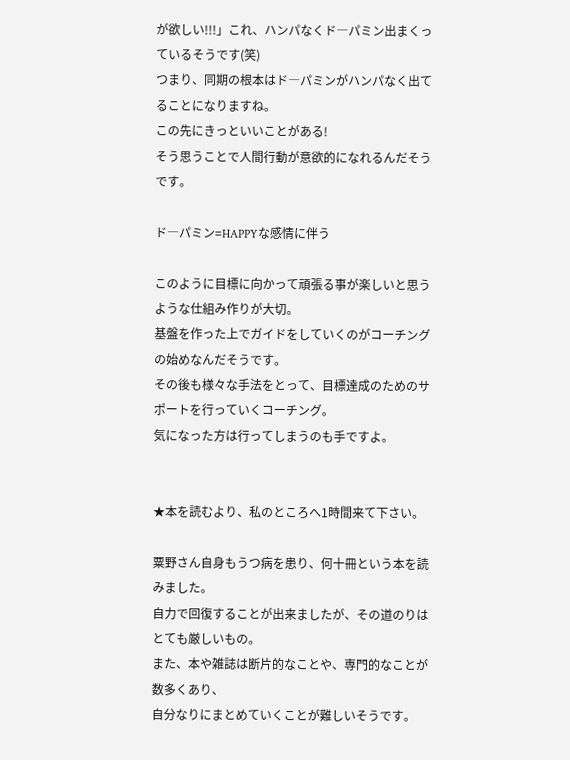が欲しい!!!」これ、ハンパなくド―パミン出まくっているそうです(笑)
つまり、同期の根本はド―パミンがハンパなく出てることになりますね。
この先にきっといいことがある!
そう思うことで人間行動が意欲的になれるんだそうです。

ド―パミン=HAPPYな感情に伴う

このように目標に向かって頑張る事が楽しいと思うような仕組み作りが大切。
基盤を作った上でガイドをしていくのがコーチングの始めなんだそうです。
その後も様々な手法をとって、目標達成のためのサポートを行っていくコーチング。
気になった方は行ってしまうのも手ですよ。


★本を読むより、私のところへ1時間来て下さい。

粟野さん自身もうつ病を患り、何十冊という本を読みました。
自力で回復することが出来ましたが、その道のりはとても厳しいもの。
また、本や雑誌は断片的なことや、専門的なことが数多くあり、
自分なりにまとめていくことが難しいそうです。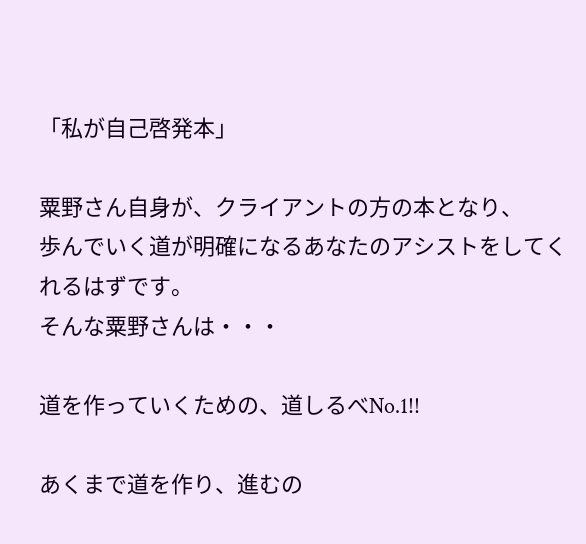「私が自己啓発本」

粟野さん自身が、クライアントの方の本となり、
歩んでいく道が明確になるあなたのアシストをしてくれるはずです。
そんな粟野さんは・・・

道を作っていくための、道しるべNo.1!!

あくまで道を作り、進むの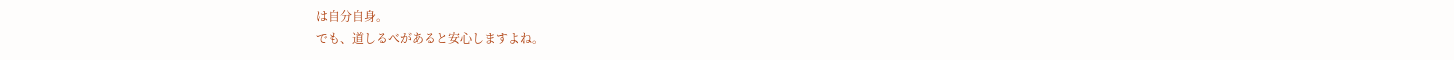は自分自身。
でも、道しるべがあると安心しますよね。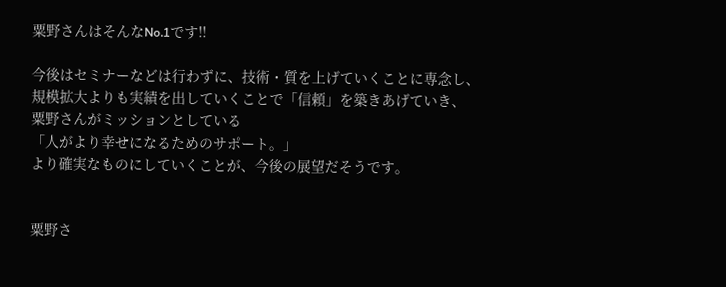粟野さんはそんなNo.1です!!

今後はセミナーなどは行わずに、技術・質を上げていくことに専念し、
規模拡大よりも実績を出していくことで「信頼」を築きあげていき、
粟野さんがミッションとしている
「人がより幸せになるためのサポート。」
より確実なものにしていくことが、今後の展望だそうです。


粟野さ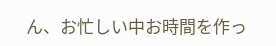ん、お忙しい中お時間を作っ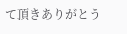て頂きありがとう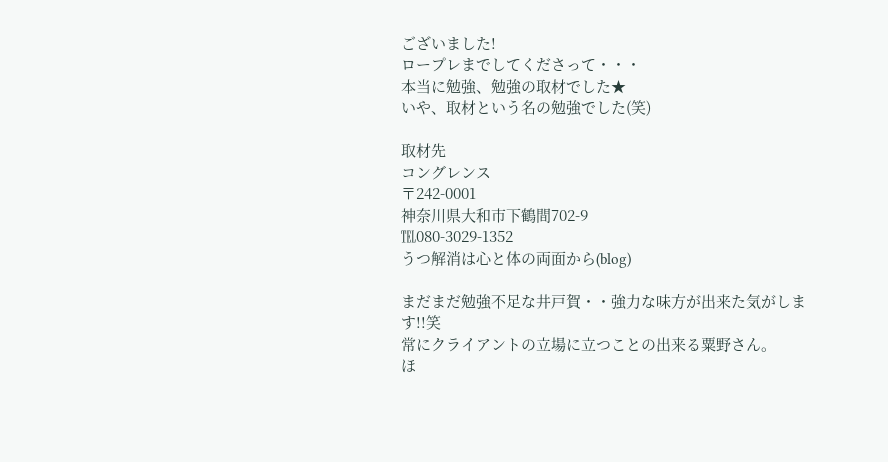ございました!
ロープレまでしてくださって・・・
本当に勉強、勉強の取材でした★
いや、取材という名の勉強でした(笑)

取材先
コングレンス
〒242-0001
神奈川県大和市下鶴間702-9
℡080-3029-1352
うつ解消は心と体の両面から(blog)

まだまだ勉強不足な井戸賀・・強力な味方が出来た気がします!!笑
常にクライアントの立場に立つことの出来る粟野さん。
ほ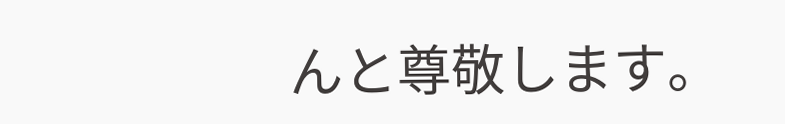んと尊敬します。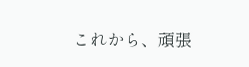これから、頑張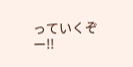っていくぞー!!